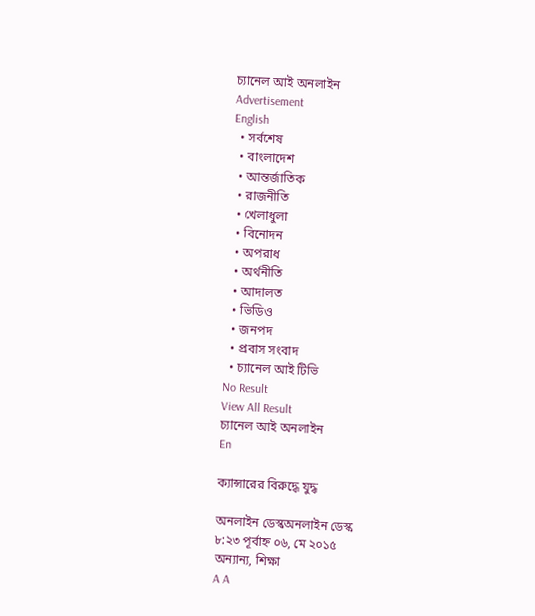চ্যানেল আই অনলাইন
Advertisement
English
  • সর্বশেষ
  • বাংলাদেশ
  • আন্তর্জাতিক
  • রাজনীতি
  • খেলাধুলা
  • বিনোদন
  • অপরাধ
  • অর্থনীতি
  • আদালত
  • ভিডিও
  • জনপদ
  • প্রবাস সংবাদ
  • চ্যানেল আই টিভি
No Result
View All Result
চ্যানেল আই অনলাইন
En

ক্যান্সারের বিরুদ্ধে যুদ্ধ

অনলাইন ডেস্কঅনলাইন ডেস্ক
৮:২৩ পূর্বাহ্ন ০৬, মে ২০১৫
অন্যান্য, শিক্ষা
A A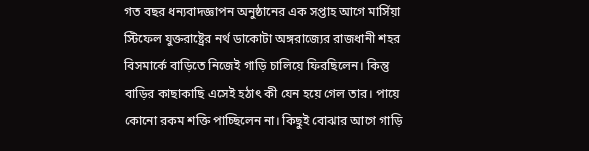গত বছর ধন্যবাদজ্ঞাপন অনুষ্ঠানের এক সপ্তাহ আগে মার্সিয়া স্টিফেল যুক্তরাষ্ট্রের নর্থ ডাকোটা অঙ্গরাজ্যের রাজধানী শহর বিসমার্কে বাড়িতে নিজেই গাড়ি চালিয়ে ফিরছিলেন। কিন্তু বাড়ির কাছাকাছি এসেই হঠাৎ কী যেন হয়ে গেল তার। পায়ে কোনো রকম শক্তি পাচ্ছিলেন না। কিছুই বোঝার আগে গাড়ি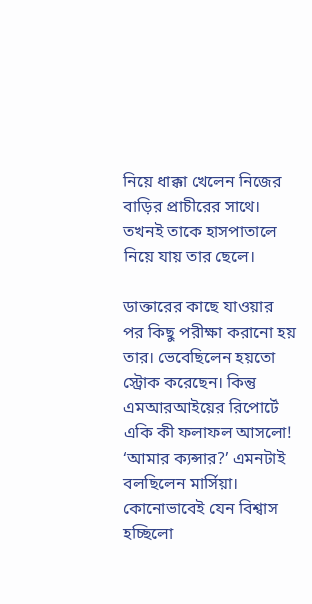নিয়ে ধাক্কা খেলেন নিজের বাড়ির প্রাচীরের সাথে। তখনই তাকে হাসপাতালে নিয়ে যায় তার ছেলে।

ডাক্তারের কাছে যাওয়ার পর কিছু পরীক্ষা করানো হয় তার। ভেবেছিলেন হয়তো স্ট্রোক করেছেন। কিন্তু এমআরআইয়ের রিপোর্টে একি কী ফলাফল আসলো! ‘আমার ক্যন্সার?’ এমনটাই বলছিলেন মার্সিয়া। কোনোভাবেই যেন বিশ্বাস হচ্ছিলো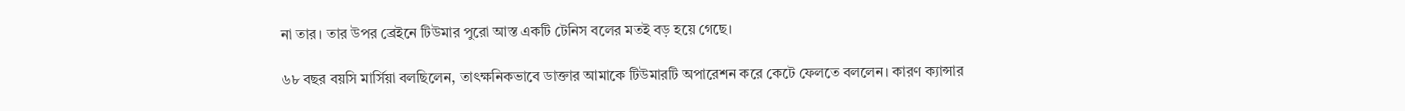না তার। তার উপর ব্রেইনে টিউমার পুরো আস্ত একটি টেনিস বলের মতই বড় হয়ে গেছে।

৬৮ বছর বয়সি মার্সিয়া বলছিলেন, তাৎক্ষনিকভাবে ডাক্তার আমাকে টিউমারটি অপারেশন করে কেটে ফেলতে বললেন। কারণ ক্যান্সার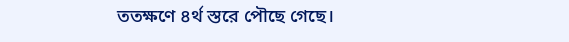ততক্ষণে ৪র্থ স্তরে পৌছে গেছে।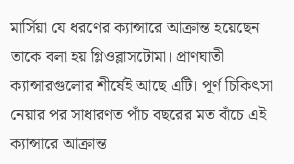মার্সিয়া যে ধরণের ক্যান্সারে আক্রান্ত হয়েছেন তাকে বলা হয় গ্লিওব্লাসটোমা। প্রাণঘাতী ক্যান্সারগুলোর শীর্ষেই আছে এটি। পূর্ণ চিকিৎসা নেয়ার পর সাধারণত পাঁচ বছরের মত বাঁচে এই ক্যান্সারে আক্রান্ত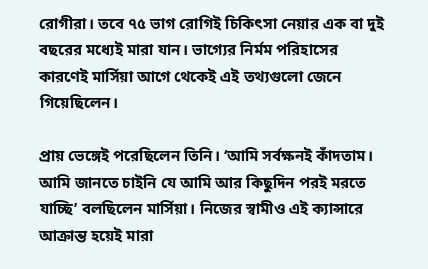রোগীরা। তবে ৭৫ ভাগ রোগিই চিকিৎসা নেয়ার এক বা দুই বছরের মধ্যেই মারা যান। ভাগ্যের নির্মম পরিহাসের কারণেই মার্সিয়া আগে থেকেই এই তথ্যগুলো জেনে গিয়েছিলেন।

প্রায় ভেঙ্গেই পরেছিলেন তিনি। ‘আমি সর্বক্ষনই কাঁদতাম। আমি জানতে চাইনি যে আমি আর কিছুদিন পরই মরতে যাচ্ছি’ বলছিলেন মার্সিয়া। নিজের স্বামীও এই ক্যান্সারে আক্রান্ত হয়েই মারা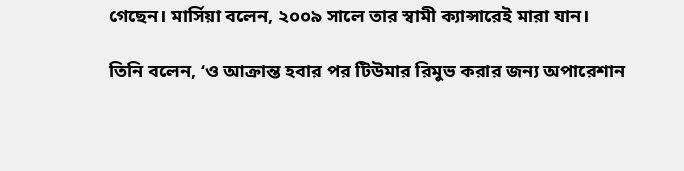গেছেন। মার্সিয়া বলেন, ২০০৯ সালে তার স্বামী ক্যান্সারেই মারা যান।

তিনি বলেন, ‘ও আক্রান্ত হবার পর টিউমার রিমুভ করার জন্য অপারেশান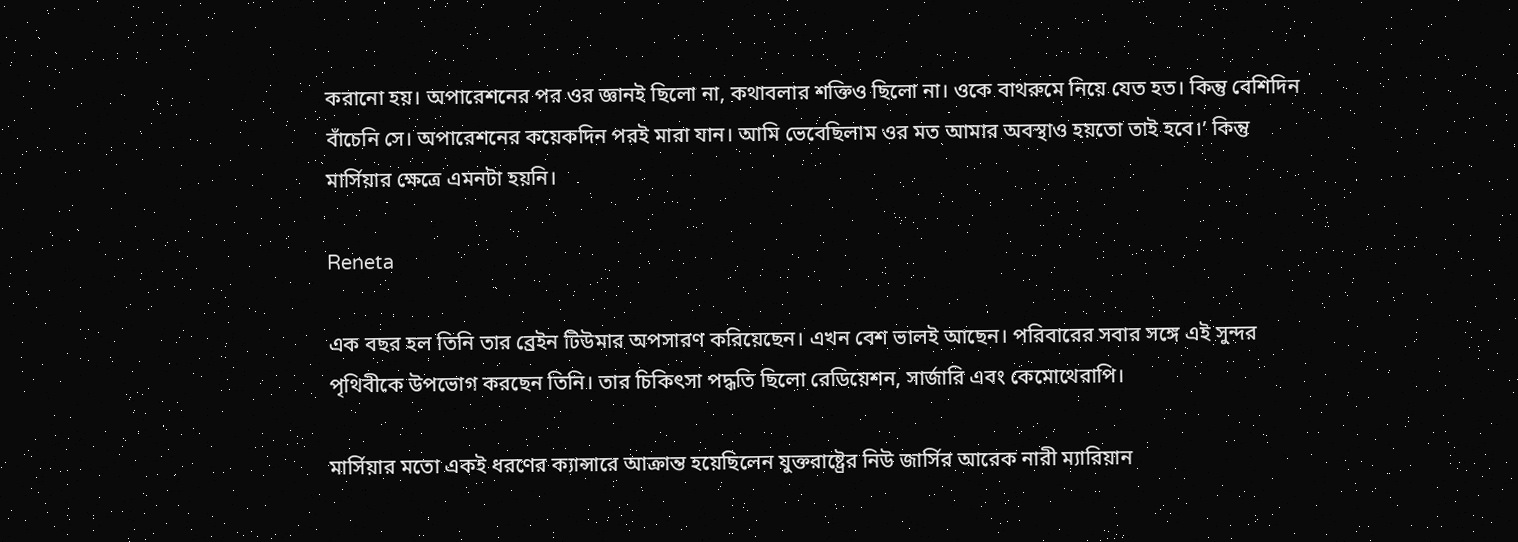করানো হয়। অপারেশনের পর ওর জ্ঞানই ছিলো না, কথাবলার শক্তিও ছিলো না। ওকে বাথরুমে নিয়ে যেত হত। কিন্তু বেশিদিন বাঁচেনি সে। অপারেশনের কয়েকদিন পরই মারা যান। আমি ভেবেছিলাম ওর মত আমার অবস্থাও হয়তো তাই হবে।’ কিন্তু মার্সিয়ার ক্ষেত্রে এমনটা হয়নি।

Reneta

এক বছর হল তিনি তার ব্রেইন টিউমার অপসারণ করিয়েছেন। এখন বেশ ভালই আছেন। পরিবারের সবার সঙ্গে এই সুন্দর পৃথিবীকে উপভোগ করছেন তিনি। তার চিকিৎসা পদ্ধতি ছিলো রেডিয়েশন, সার্জারি এবং কেমোথেরাপি।

মার্সিয়ার মতো একই ধরণের ক্যান্সারে আক্রান্ত হয়েছিলেন যুক্তরাষ্ট্রের নিউ জার্সির আরেক নারী ম্যারিয়ান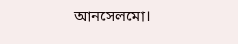আনসেলমো।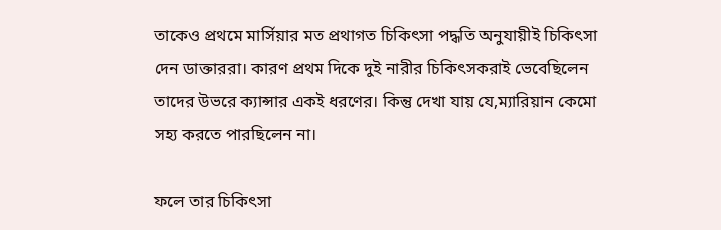তাকেও প্রথমে মার্সিয়ার মত প্রথাগত চিকিৎসা পদ্ধতি অনুযায়ীই চিকিৎসা দেন ডাক্তাররা। কারণ প্রথম দিকে দুই নারীর চিকিৎসকরাই ভেবেছিলেন তাদের উভরে ক্যান্সার একই ধরণের। কিন্তু দেখা যায় যে,ম্যারিয়ান কেমো সহ্য করতে পারছিলেন না।

ফলে তার চিকিৎসা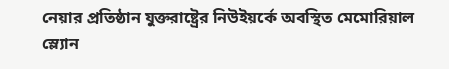নেয়ার প্রতিষ্ঠান যুক্তরাষ্ট্রের নিউইয়র্কে অবস্থিত মেমোরিয়াল স্ল্যোন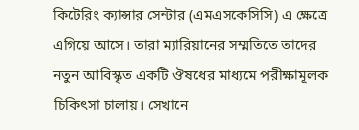কিটেরিং ক্যান্সার সেন্টার (এমএসকেসিসি) এ ক্ষেত্রে এগিয়ে আসে। তারা ম্যারিয়ানের সম্মতিতে তাদের নতুন আবিস্কৃত একটি ঔষধের মাধ্যমে পরীক্ষামূলক চিকিৎসা চালায়। সেখানে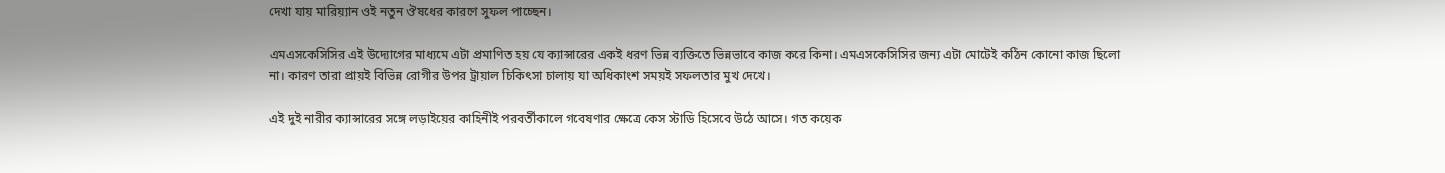দেখা যায় মারিয়্যান ওই নতুন ঔষধের কারণে সুফল পাচ্ছেন।

এমএসকেসিসির এই উদ্যোগের মাধ্যমে এটা প্রমাণিত হয় যে ক্যান্সারের একই ধরণ ভিন্ন ব্যক্তিতে ভিন্নভাবে কাজ করে কিনা। এমএসকেসিসির জন্য এটা মোটেই কঠিন কোনো কাজ ছিলো না। কারণ তারা প্রায়ই বিভিন্ন রোগীর উপর ট্রায়াল চিকিৎসা চালায় যা অধিকাংশ সময়ই সফলতার মুখ দেখে।

এই দুই নারীর ক্যান্সারের সঙ্গে লড়াইয়ের কাহিনীই পরবর্তীকালে গবেষণার ক্ষেত্রে কেস স্টাডি হিসেবে উঠে আসে। গত কয়েক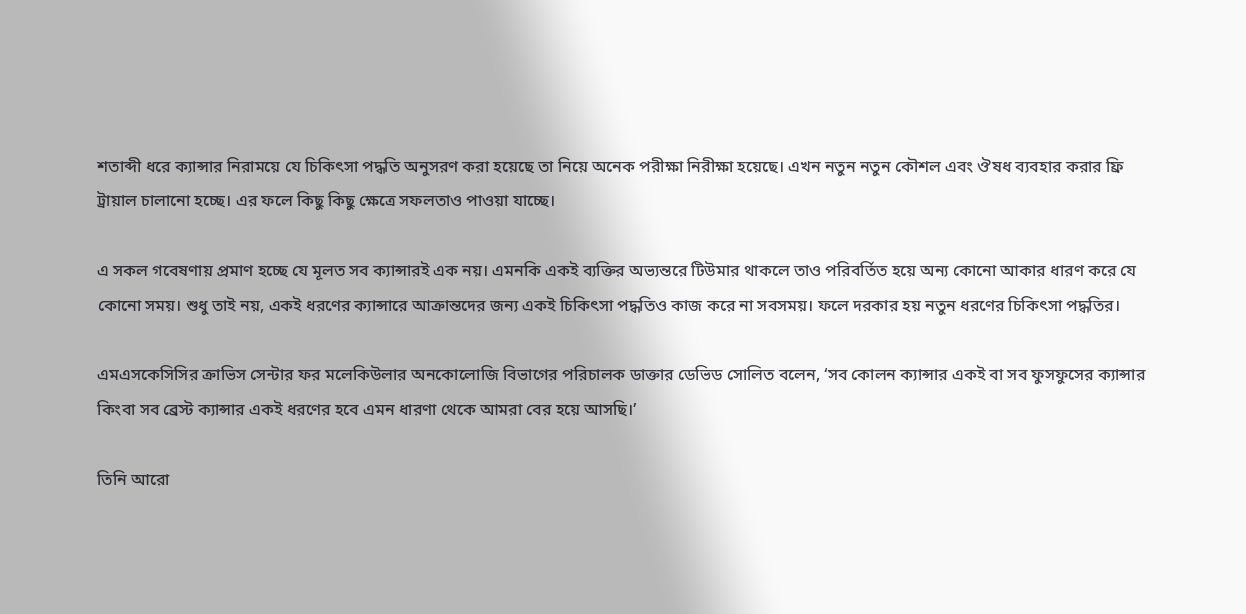শতাব্দী ধরে ক্যান্সার নিরাময়ে যে চিকিৎসা পদ্ধতি অনুসরণ করা হয়েছে তা নিয়ে অনেক পরীক্ষা নিরীক্ষা হয়েছে। এখন নতুন নতুন কৌশল এবং ঔষধ ব্যবহার করার ফ্রি ট্রায়াল চালানো হচ্ছে। এর ফলে কিছু কিছু ক্ষেত্রে সফলতাও পাওয়া যাচ্ছে।

এ সকল গবেষণায় প্রমাণ হচ্ছে যে মূলত সব ক্যান্সারই এক নয়। এমনকি একই ব্যক্তির অভ্যন্তরে টিউমার থাকলে তাও পরিবর্তিত হয়ে অন্য কোনো আকার ধারণ করে যে কোনো সময়। শুধু তাই নয়, একই ধরণের ক্যান্সারে আক্রান্তদের জন্য একই চিকিৎসা পদ্ধতিও কাজ করে না সবসময়। ফলে দরকার হয় নতুন ধরণের চিকিৎসা পদ্ধতির।

এমএসকেসিসির ক্রাভিস সেন্টার ফর মলেকিউলার অনকোলোজি বিভাগের পরিচালক ডাক্তার ডেভিড সোলিত বলেন, ‘সব কোলন ক্যান্সার একই বা সব ফুসফুসের ক্যান্সার কিংবা সব ব্রেস্ট ক্যান্সার একই ধরণের হবে এমন ধারণা থেকে আমরা বের হয়ে আসছি।’

তিনি আরো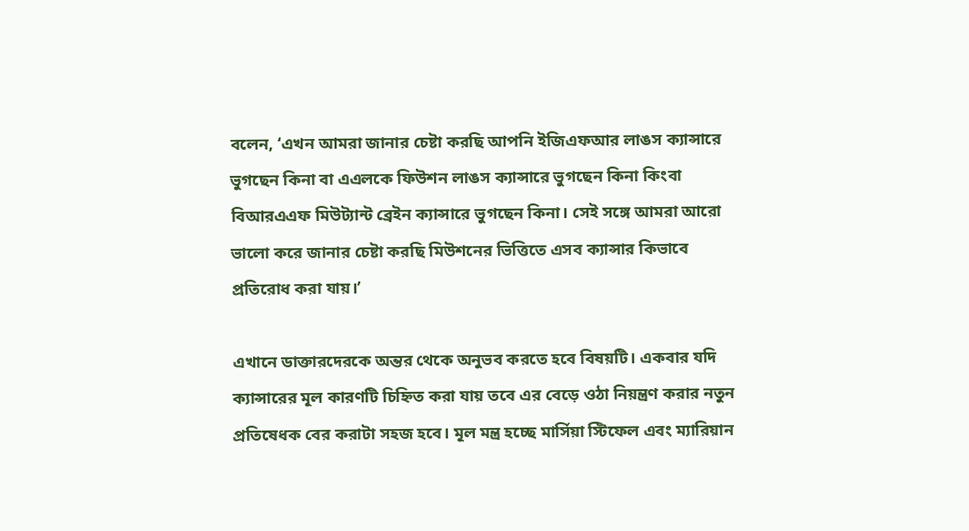বলেন, ‘এখন আমরা জানার চেষ্টা করছি আপনি ইজিএফআর লাঙস ক্যান্সারে ভুগছেন কিনা বা এএলকে ফিউশন লাঙস ক্যান্সারে ভুগছেন কিনা কিংবা বিআরএএফ মিউট্যান্ট ব্রেইন ক্যান্সারে ভুগছেন কিনা। সেই সঙ্গে আমরা আরো ভালো করে জানার চেষ্টা করছি মিউশনের ভিত্তিতে এসব ক্যান্সার কিভাবে প্রতিরোধ করা যায়।’

এখানে ডাক্তারদেরকে অন্তর থেকে অনুভব করতে হবে বিষয়টি। একবার যদি ক্যান্সারের মূল কারণটি চিহ্নিত করা যায় তবে এর বেড়ে ওঠা নিয়ন্ত্রণ করার নতুন প্রতিষেধক বের করাটা সহজ হবে। মূল মন্ত্র হচ্ছে মার্সিয়া স্টিফেল এবং ম্যারিয়ান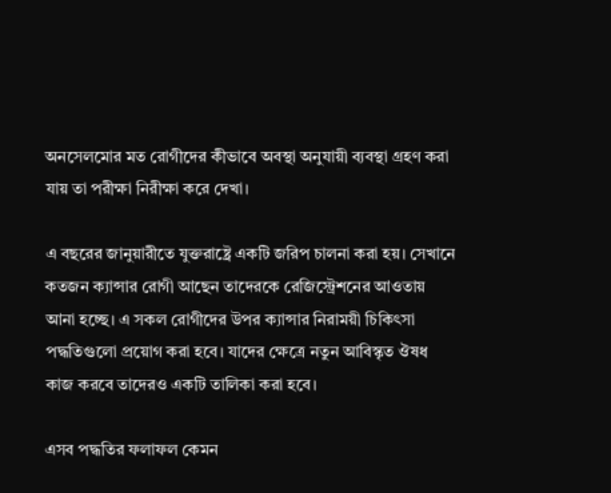অনসেলমোর মত রোগীদের কীভাবে অবস্থা অনুযায়ী ব্যবস্থা গ্রহণ করা যায় তা পরীক্ষা নিরীক্ষা করে দেখা।

এ বছরের জানুয়ারীতে যুক্তরাষ্ট্রে একটি জরিপ চালনা করা হয়। সেখানে কতজন ক্যান্সার রোগী আছেন তাদেরকে রেজিস্ট্রেশনের আওতায় আনা হচ্ছে। এ সকল রোগীদের উপর ক্যান্সার নিরাময়ী চিকিৎসা পদ্ধতিগুলো প্রয়োগ করা হবে। যাদের ক্ষেত্রে নতুন আবিস্কৃত ঔষধ কাজ করবে তাদেরও একটি তালিকা করা হবে।

এসব পদ্ধতির ফলাফল কেমন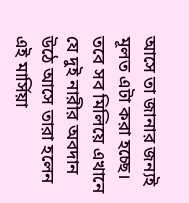আসে তা জানার জন্যই মূলত এটা করা হচ্ছে। তবে সব মিলিয়ে এখানে যে দুই নারীর অবদান উঠে আসে তারা হলেন এই মার্সিয়া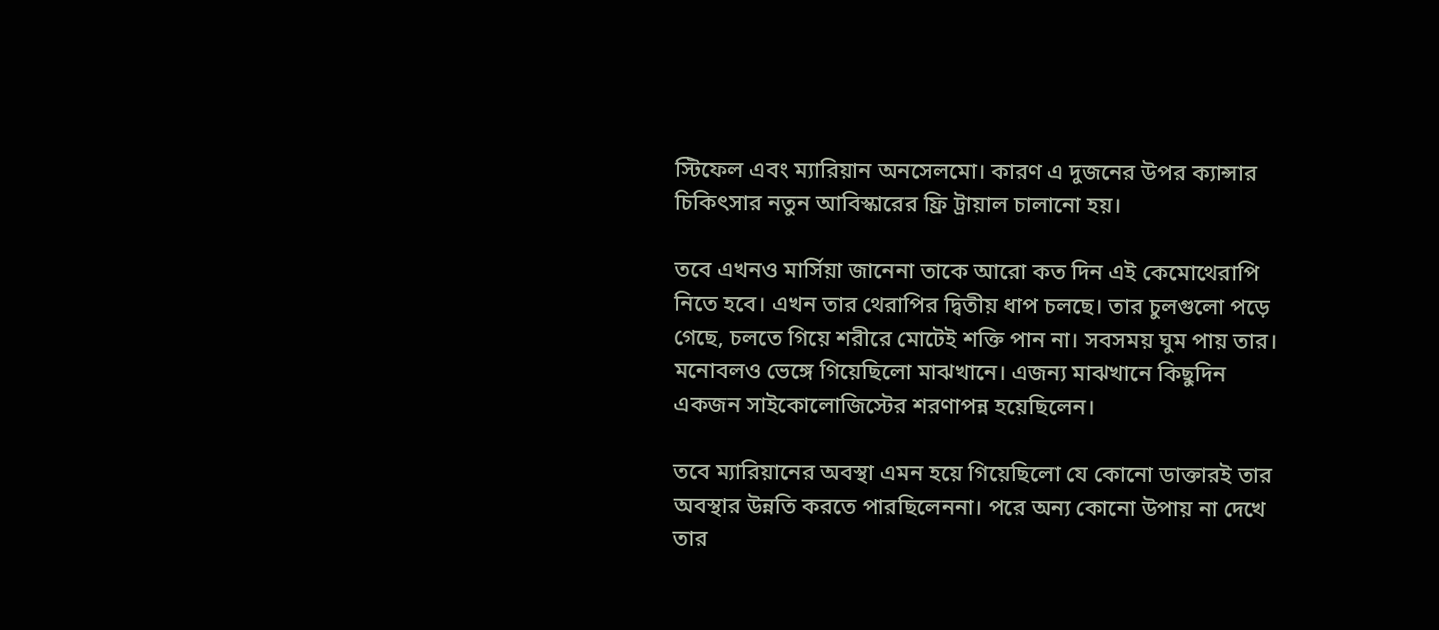স্টিফেল এবং ম্যারিয়ান অনসেলমো। কারণ এ দুজনের উপর ক্যান্সার চিকিৎসার নতুন আবিস্কারের ফ্রি ট্রায়াল চালানো হয়।

তবে এখনও মার্সিয়া জানেনা তাকে আরো কত দিন এই কেমোথেরাপি নিতে হবে। এখন তার থেরাপির দ্বিতীয় ধাপ চলছে। তার চুলগুলো পড়ে গেছে, চলতে গিয়ে শরীরে মোটেই শক্তি পান না। সবসময় ঘুম পায় তার। মনোবলও ভেঙ্গে গিয়েছিলো মাঝখানে। এজন্য মাঝখানে কিছুদিন একজন সাইকোলোজিস্টের শরণাপন্ন হয়েছিলেন।

তবে ম্যারিয়ানের অবস্থা এমন হয়ে গিয়েছিলো যে কোনো ডাক্তারই তার অবস্থার উন্নতি করতে পারছিলেননা। পরে অন্য কোনো উপায় না দেখে তার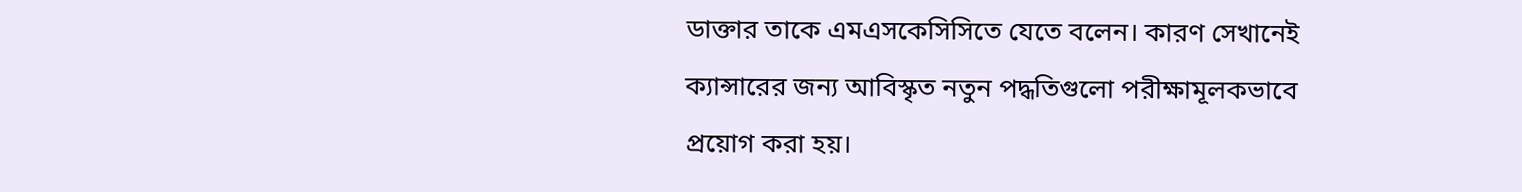ডাক্তার তাকে এমএসকেসিসিতে যেতে বলেন। কারণ সেখানেই ক্যান্সারের জন্য আবিস্কৃত নতুন পদ্ধতিগুলো পরীক্ষামূলকভাবে প্রয়োগ করা হয়।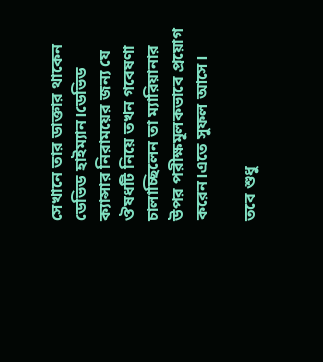সেখানে তার ডাক্তার থাকেন ডেভিড হাইম্যান।ডেভিড ক্যান্সার নিরাময়ের জন্য যে ঔষধটি নিয়ে তখন গবেষণা চালাচ্ছিলেন তা ম্যারিয়ানার উপর পরীক্ষমূলকভাবে প্রয়োগ করেন।এতে সুফল আসে।

তবে শুধু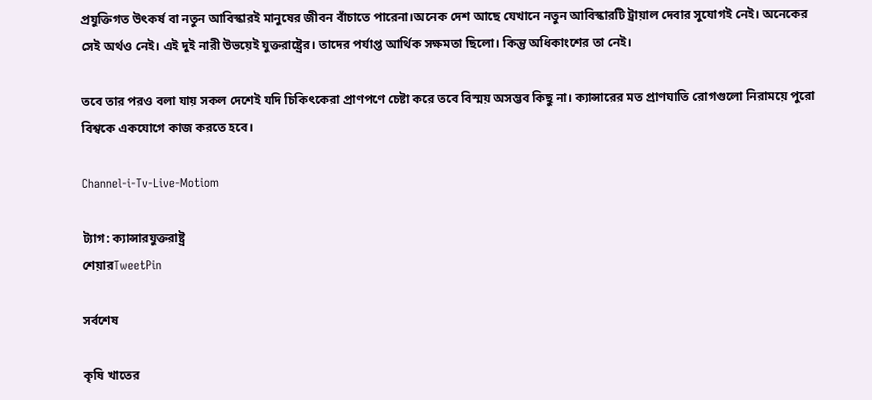প্রযুক্তিগত উৎকর্ষ বা নতুন আবিস্কারই মানুষের জীবন বাঁচাতে পারেনা।অনেক দেশ আছে যেখানে নতুন আবিস্কারটি ট্রায়াল দেবার সুযোগই নেই। অনেকের সেই অর্থও নেই। এই দুই নারী উভয়েই যুক্তরাষ্ট্রের। তাদের পর্যাপ্ত আর্থিক সক্ষমতা ছিলো। কিন্তু অধিকাংশের তা নেই।

তবে তার পরও বলা যায় সকল দেশেই যদি চিকিৎকেরা প্রাণপণে চেষ্টা করে তবে বিস্ময় অসম্ভব কিছু না। ক্যান্সারের মত প্রাণঘাতি রোগগুলো নিরাময়ে পুরো বিশ্বকে একযোগে কাজ করতে হবে।

Channel-i-Tv-Live-Motiom

ট্যাগ: ক্যান্সারযুক্তরাষ্ট্র
শেয়ারTweetPin

সর্বশেষ

কৃষি খাতের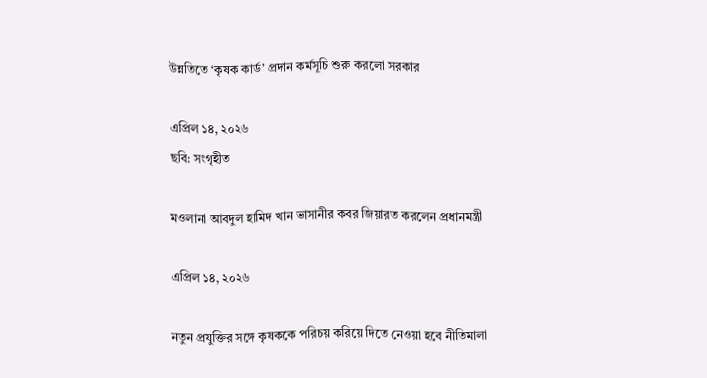উন্নতিতে ‘কৃষক কার্ড’ প্রদান কর্মসূচি শুরু করলো সরকার

এপ্রিল ১৪, ২০২৬
ছবি: সংগৃহীত

মওলানা আবদুল হামিদ খান ভাসানীর কবর জিয়ারত করলেন প্রধানমন্ত্রী

এপ্রিল ১৪, ২০২৬

নতুন প্রযুক্তির সঙ্গে কৃষককে পরিচয় করিয়ে দিতে নেওয়া হবে নীতিমালা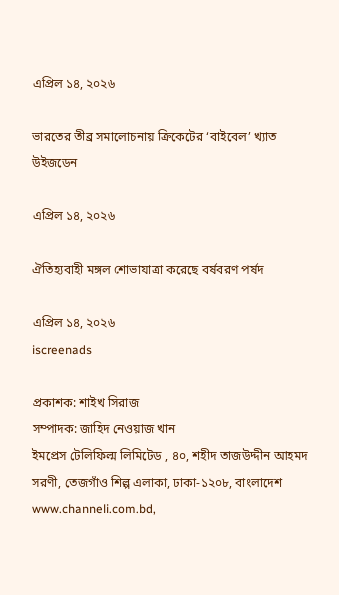এপ্রিল ১৪, ২০২৬

ভারতের তীব্র সমালোচনায় ক্রিকেটের ‘বাইবেল’ খ্যাত উইজডেন

এপ্রিল ১৪, ২০২৬

ঐতিহ্যবাহী মঙ্গল শোভাযাত্রা করেছে বর্ষবরণ পর্ষদ

এপ্রিল ১৪, ২০২৬
iscreenads

প্রকাশক: শাইখ সিরাজ
সম্পাদক: জাহিদ নেওয়াজ খান
ইমপ্রেস টেলিফিল্ম লিমিটেড , ৪০, শহীদ তাজউদ্দীন আহমদ সরণী, তেজগাঁও শিল্প এলাকা, ঢাকা-১২০৮, বাংলাদেশ
www.channeli.com.bd,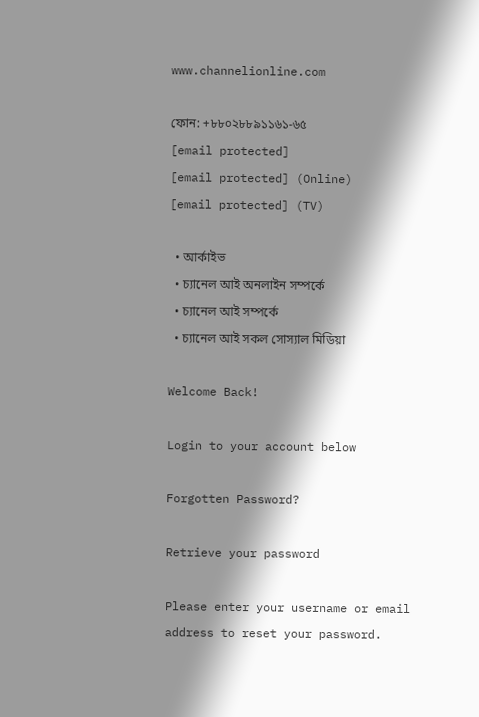www.channelionline.com

ফোন: +৮৮০২৮৮৯১১৬১-৬৫
[email protected]
[email protected] (Online)
[email protected] (TV)

  • আর্কাইভ
  • চ্যানেল আই অনলাইন সম্পর্কে
  • চ্যানেল আই সম্পর্কে
  • চ্যানেল আই সকল সোস্যাল মিডিয়া

Welcome Back!

Login to your account below

Forgotten Password?

Retrieve your password

Please enter your username or email address to reset your password.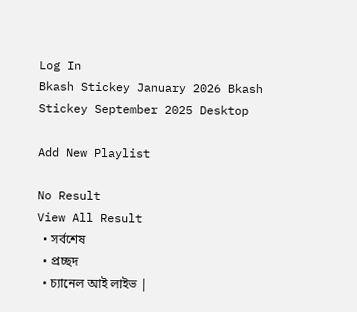Log In
Bkash Stickey January 2026 Bkash Stickey September 2025 Desktop

Add New Playlist

No Result
View All Result
  • সর্বশেষ
  • প্রচ্ছদ
  • চ্যানেল আই লাইভ |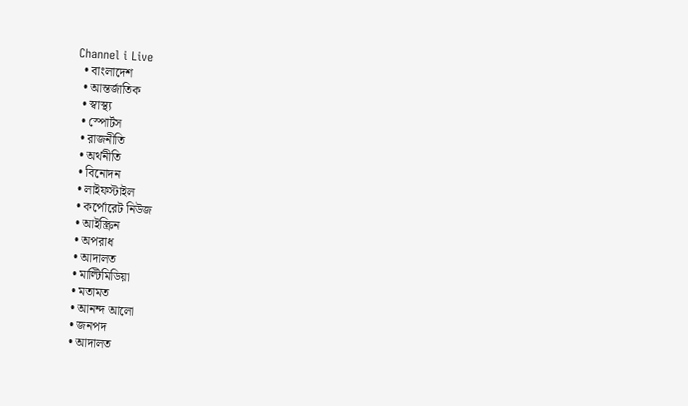Channel i Live
  • বাংলাদেশ
  • আন্তর্জাতিক
  • স্বাস্থ্য
  • স্পোর্টস
  • রাজনীতি
  • অর্থনীতি
  • বিনোদন
  • লাইফস্টাইল
  • কর্পোরেট নিউজ
  • আইস্ক্রিন
  • অপরাধ
  • আদালত
  • মাল্টিমিডিয়া
  • মতামত
  • আনন্দ আলো
  • জনপদ
  • আদালত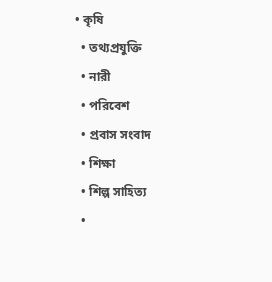• কৃষি
  • তথ্যপ্রযুক্তি
  • নারী
  • পরিবেশ
  • প্রবাস সংবাদ
  • শিক্ষা
  • শিল্প সাহিত্য
  •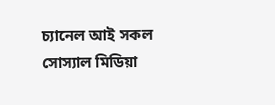চ্যানেল আই সকল সোস্যাল মিডিয়া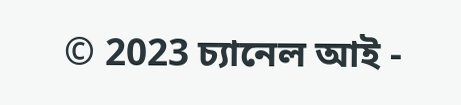© 2023 চ্যানেল আই -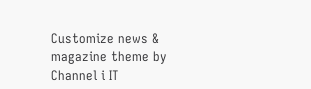Customize news & magazine theme by Channel i IT